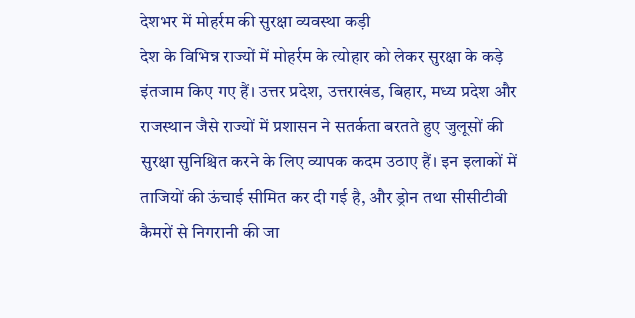देशभर में मोहर्रम की सुरक्षा व्यवस्था कड़ी
देश के विभिन्न राज्यों में मोहर्रम के त्योहार को लेकर सुरक्षा के कड़े इंतजाम किए गए हैं। उत्तर प्रदेश, उत्तराखंड, बिहार, मध्य प्रदेश और राजस्थान जैसे राज्यों में प्रशासन ने सतर्कता बरतते हुए जुलूसों की सुरक्षा सुनिश्चित करने के लिए व्यापक कदम उठाए हैं। इन इलाकों में ताजियों की ऊंचाई सीमित कर दी गई है, और ड्रोन तथा सीसीटीवी कैमरों से निगरानी की जा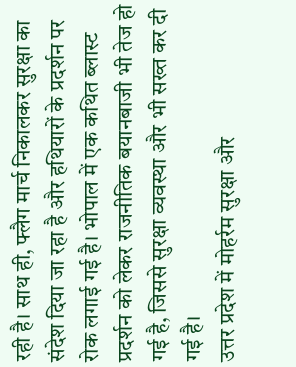रही है। साथ ही, फ्लैग मार्च निकालकर सुरक्षा का संदेश दिया जा रहा है और हथियारों के प्रदर्शन पर रोक लगाई गई है। भोपाल में एक कथित ब्लास्ट प्रदर्शन को लेकर राजनीतिक बयानबाजी भी तेज हो गई है, जिससे सुरक्षा व्यवस्था और भी सख्त कर दी गई है।
उत्तर प्रदेश में मोहर्रम सुरक्षा और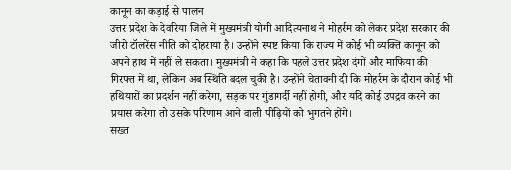कानून का कड़ाई से पालन
उत्तर प्रदेश के देवरिया जिले में मुख्यमंत्री योगी आदित्यनाथ ने मोहर्रम को लेकर प्रदेश सरकार की जीरो टॉलरेंस नीति को दोहराया है। उन्होंने स्पष्ट किया कि राज्य में कोई भी व्यक्ति कानून को अपने हाथ में नहीं ले सकता। मुख्यमंत्री ने कहा कि पहले उत्तर प्रदेश दंगों और माफिया की गिरफ्त में था, लेकिन अब स्थिति बदल चुकी है। उन्होंने चेतावनी दी कि मोहर्रम के दौरान कोई भी हथियारों का प्रदर्शन नहीं करेगा, सड़क पर गुंडागर्दी नहीं होगी, और यदि कोई उपद्रव करने का प्रयास करेगा तो उसके परिणाम आने वाली पीढ़ियों को भुगतने होंगे।
सख्त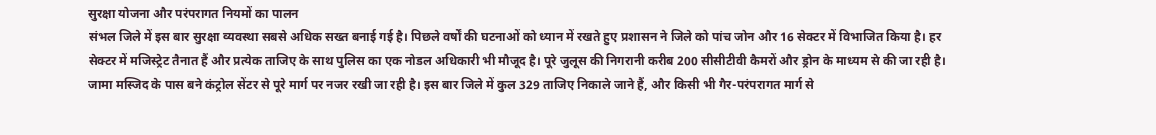सुरक्षा योजना और परंपरागत नियमों का पालन
संभल जिले में इस बार सुरक्षा व्यवस्था सबसे अधिक सख्त बनाई गई है। पिछले वर्षों की घटनाओं को ध्यान में रखते हुए प्रशासन ने जिले को पांच जोन और 16 सेक्टर में विभाजित किया है। हर सेक्टर में मजिस्ट्रेट तैनात हैं और प्रत्येक ताजिए के साथ पुलिस का एक नोडल अधिकारी भी मौजूद है। पूरे जुलूस की निगरानी करीब 200 सीसीटीवी कैमरों और ड्रोन के माध्यम से की जा रही है। जामा मस्जिद के पास बने कंट्रोल सेंटर से पूरे मार्ग पर नजर रखी जा रही है। इस बार जिले में कुल 329 ताजिए निकाले जाने हैं, और किसी भी गैर-परंपरागत मार्ग से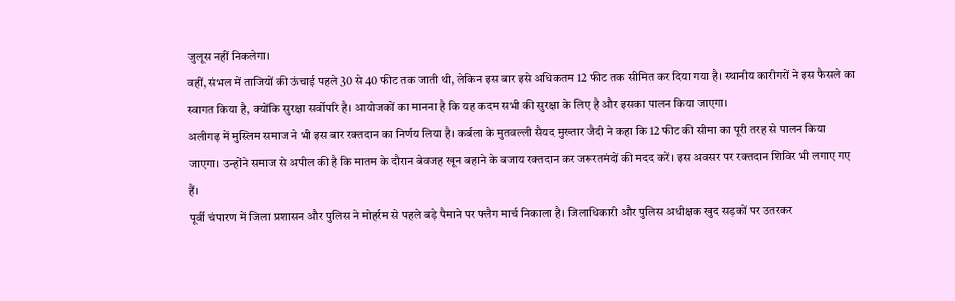जुलूस नहीं निकलेगा।
वहीं, संभल में ताजियों की ऊंचाई पहले 30 से 40 फीट तक जाती थी, लेकिन इस बार इसे अधिकतम 12 फीट तक सीमित कर दिया गया है। स्थानीय कारीगरों ने इस फैसले का स्वागत किया है, क्योंकि सुरक्षा सर्वोपरि है। आयोजकों का मानना है कि यह कदम सभी की सुरक्षा के लिए है और इसका पालन किया जाएगा।
अलीगढ़ में मुस्लिम समाज ने भी इस बार रक्तदान का निर्णय लिया है। कर्बला के मुतवल्ली सैयद मुख्तार जैदी ने कहा कि 12 फीट की सीमा का पूरी तरह से पालन किया जाएगा। उन्होंने समाज से अपील की है कि मातम के दौरान बेवजह खून बहाने के बजाय रक्तदान कर जरूरतमंदों की मदद करें। इस अवसर पर रक्तदान शिविर भी लगाए गए हैं।
पूर्वी चंपारण में जिला प्रशासन और पुलिस ने मोहर्रम से पहले बड़े पैमाने पर फ्लैग मार्च निकाला है। जिलाधिकारी और पुलिस अधीक्षक खुद सड़कों पर उतरकर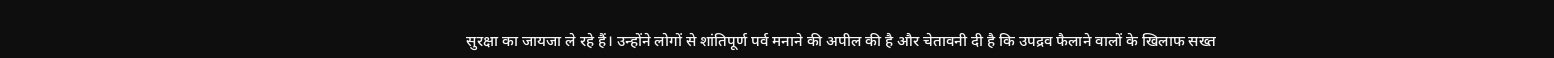सुरक्षा का जायजा ले रहे हैं। उन्होंने लोगों से शांतिपूर्ण पर्व मनाने की अपील की है और चेतावनी दी है कि उपद्रव फैलाने वालों के खिलाफ सख्त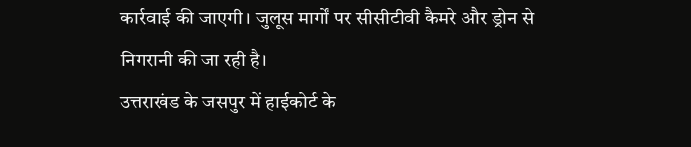कार्रवाई की जाएगी। जुलूस मार्गों पर सीसीटीवी कैमरे और ड्रोन से निगरानी की जा रही है।
उत्तराखंड के जसपुर में हाईकोर्ट के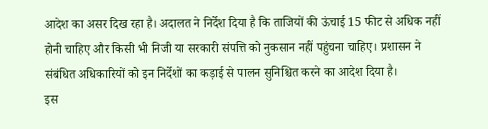आदेश का असर दिख रहा है। अदालत ने निर्देश दिया है कि ताजियों की ऊंचाई 15 फीट से अधिक नहीं होनी चाहिए और किसी भी निजी या सरकारी संपत्ति को नुकसान नहीं पहुंचना चाहिए। प्रशासन ने संबंधित अधिकारियों को इन निर्देशों का कड़ाई से पालन सुनिश्चित करने का आदेश दिया है।
इस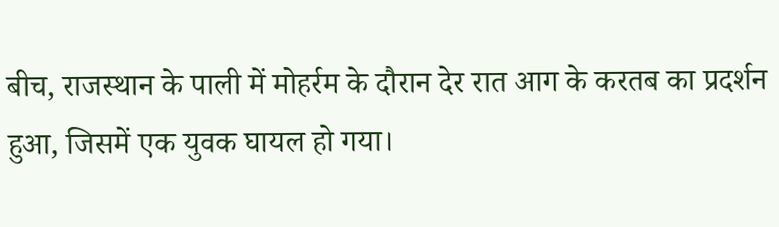बीच, राजस्थान के पाली में मोहर्रम के दौरान देर रात आग के करतब का प्रदर्शन हुआ, जिसमें एक युवक घायल हो गया।